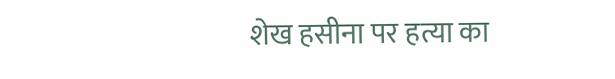शेख हसीना पर हत्या का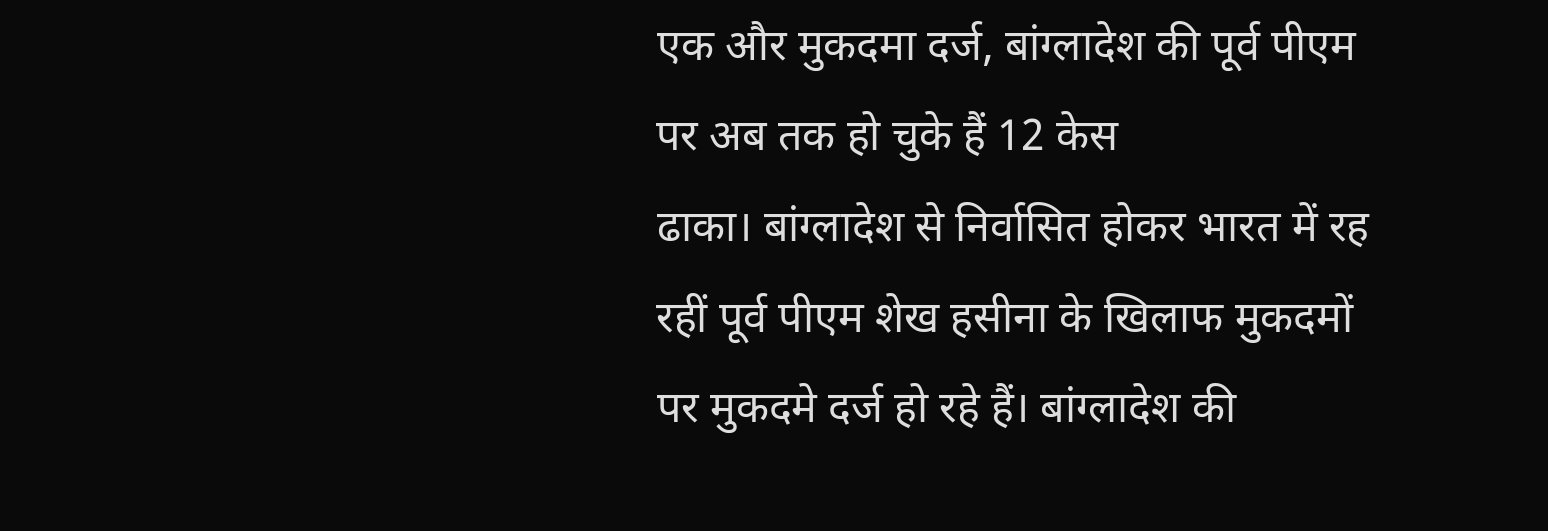एक और मुकदमा दर्ज, बांग्लादेश की पूर्व पीएम पर अब तक हो चुके हैं 12 केस
ढाका। बांग्लादेश से निर्वासित होकर भारत में रह रहीं पूर्व पीएम शेख हसीना के खिलाफ मुकदमों पर मुकदमे दर्ज हो रहे हैं। बांग्लादेश की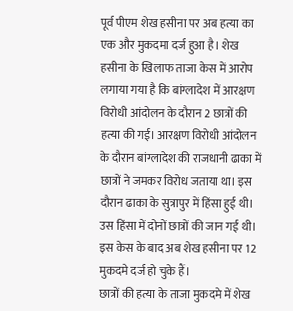पूर्व पीएम शेख हसीना पर अब हत्या का एक और मुकदमा दर्ज हुआ है। शेख हसीना के खिलाफ ताजा केस में आरोप लगाया गया है कि बांग्लादेश में आरक्षण विरोधी आंदोलन के दौरान 2 छात्रों की हत्या की गई। आरक्षण विरोधी आंदोलन के दौरान बांग्लादेश की राजधानी ढाका में छात्रों ने जमकर विरोध जताया था। इस दौरान ढाका के सुत्रापुर में हिंसा हुई थी। उस हिंसा में दोनों छात्रों की जान गई थी। इस केस के बाद अब शेख हसीना पर 12 मुकदमे दर्ज हो चुके हैं।
छात्रों की हत्या के ताजा मुकदमे में शेख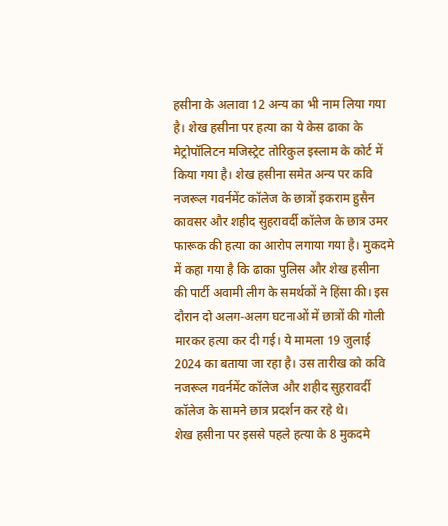हसीना के अलावा 12 अन्य का भी नाम लिया गया है। शेख हसीना पर हत्या का ये केस ढाका के मेट्रोपॉलिटन मजिस्ट्रेट तोरिकुल इस्लाम के कोर्ट में किया गया है। शेख हसीना समेत अन्य पर कवि नजरूल गवर्नमेंट कॉलेज के छात्रों इकराम हुसैन कावसर और शहीद सुहरावर्दी कॉलेज के छात्र उमर फारूक की हत्या का आरोप लगाया गया है। मुकदमे में कहा गया है कि ढाका पुलिस और शेख हसीना की पार्टी अवामी लीग के समर्थकों ने हिंसा की। इस दौरान दो अलग-अलग घटनाओं में छात्रों की गोली मारकर हत्या कर दी गई। ये मामला 19 जुलाई 2024 का बताया जा रहा है। उस तारीख को कवि नजरूल गवर्नमेंट कॉलेज और शहीद सुहरावर्दी कॉलेज के सामने छात्र प्रदर्शन कर रहे थे।
शेख हसीना पर इससे पहले हत्या के 8 मुकदमे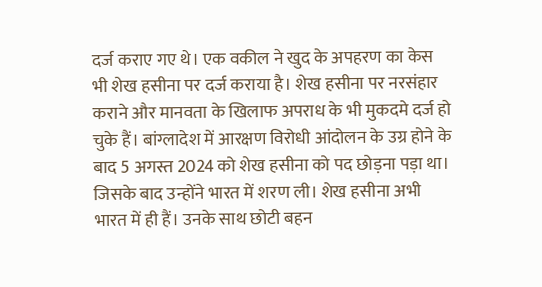दर्ज कराए गए थे। एक वकील ने खुद के अपहरण का केस भी शेख हसीना पर दर्ज कराया है। शेख हसीना पर नरसंहार कराने और मानवता के खिलाफ अपराध के भी मुकदमे दर्ज हो चुके हैं। बांग्लादेश में आरक्षण विरोधी आंदोलन के उग्र होने के बाद 5 अगस्त 2024 को शेख हसीना को पद छोड़ना पड़ा था। जिसके बाद उन्होंने भारत में शरण ली। शेख हसीना अभी भारत में ही हैं। उनके साथ छोटी बहन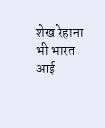शेख रेहाना भी भारत आई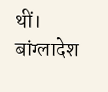थीं। बांग्लादेश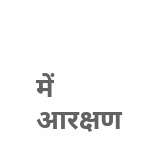में आरक्षण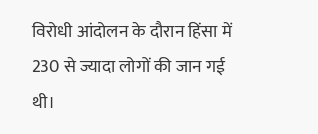विरोधी आंदोलन के दौरान हिंसा में 230 से ज्यादा लोगों की जान गई थी।